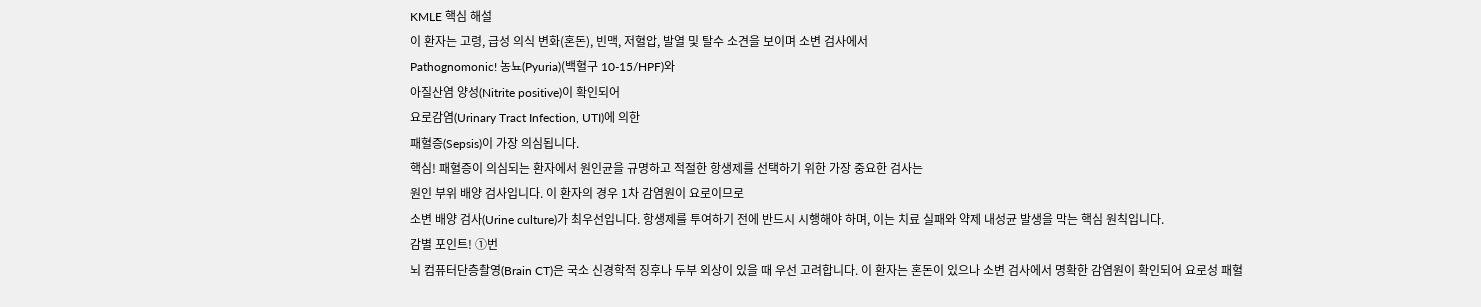KMLE 핵심 해설
이 환자는 고령, 급성 의식 변화(혼돈), 빈맥, 저혈압, 발열 및 탈수 소견을 보이며 소변 검사에서
Pathognomonic! 농뇨(Pyuria)(백혈구 10-15/HPF)와
아질산염 양성(Nitrite positive)이 확인되어
요로감염(Urinary Tract Infection, UTI)에 의한
패혈증(Sepsis)이 가장 의심됩니다.
핵심! 패혈증이 의심되는 환자에서 원인균을 규명하고 적절한 항생제를 선택하기 위한 가장 중요한 검사는
원인 부위 배양 검사입니다. 이 환자의 경우 1차 감염원이 요로이므로
소변 배양 검사(Urine culture)가 최우선입니다. 항생제를 투여하기 전에 반드시 시행해야 하며, 이는 치료 실패와 약제 내성균 발생을 막는 핵심 원칙입니다.
감별 포인트! ①번
뇌 컴퓨터단층촬영(Brain CT)은 국소 신경학적 징후나 두부 외상이 있을 때 우선 고려합니다. 이 환자는 혼돈이 있으나 소변 검사에서 명확한 감염원이 확인되어 요로성 패혈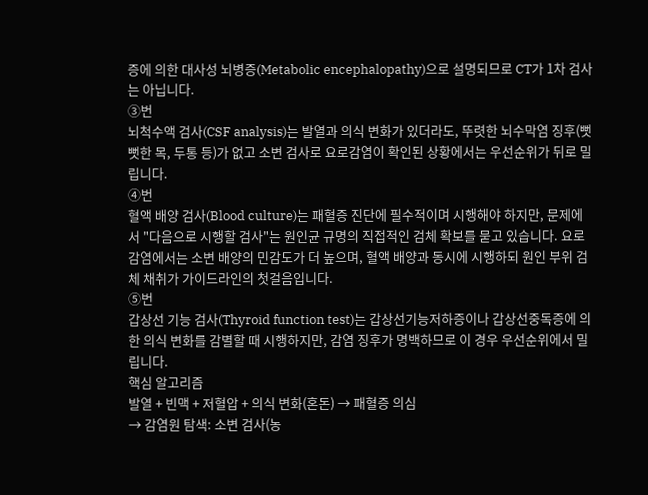증에 의한 대사성 뇌병증(Metabolic encephalopathy)으로 설명되므로 CT가 1차 검사는 아닙니다.
③번
뇌척수액 검사(CSF analysis)는 발열과 의식 변화가 있더라도, 뚜렷한 뇌수막염 징후(뻣뻣한 목, 두통 등)가 없고 소변 검사로 요로감염이 확인된 상황에서는 우선순위가 뒤로 밀립니다.
④번
혈액 배양 검사(Blood culture)는 패혈증 진단에 필수적이며 시행해야 하지만, 문제에서 "다음으로 시행할 검사"는 원인균 규명의 직접적인 검체 확보를 묻고 있습니다. 요로감염에서는 소변 배양의 민감도가 더 높으며, 혈액 배양과 동시에 시행하되 원인 부위 검체 채취가 가이드라인의 첫걸음입니다.
⑤번
갑상선 기능 검사(Thyroid function test)는 갑상선기능저하증이나 갑상선중독증에 의한 의식 변화를 감별할 때 시행하지만, 감염 징후가 명백하므로 이 경우 우선순위에서 밀립니다.
핵심 알고리즘
발열 + 빈맥 + 저혈압 + 의식 변화(혼돈) → 패혈증 의심
→ 감염원 탐색: 소변 검사(농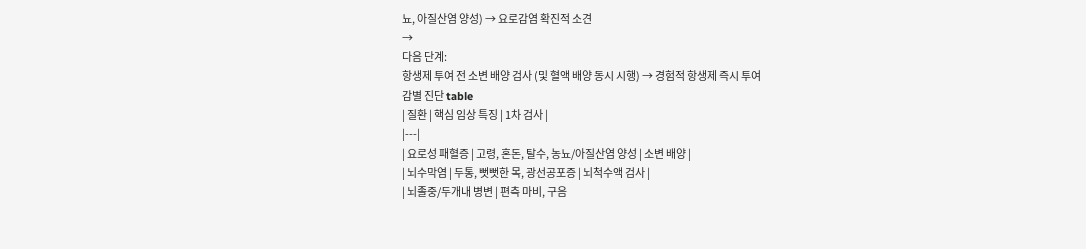뇨, 아질산염 양성) → 요로감염 확진적 소견
→
다음 단계:
항생제 투여 전 소변 배양 검사 (및 혈액 배양 동시 시행) → 경험적 항생제 즉시 투여
감별 진단 table
| 질환 | 핵심 임상 특징 | 1차 검사 |
|---|
| 요로성 패혈증 | 고령, 혼돈, 탈수, 농뇨/아질산염 양성 | 소변 배양 |
| 뇌수막염 | 두통, 뻣뻣한 목, 광선공포증 | 뇌척수액 검사 |
| 뇌졸중/두개내 병변 | 편측 마비, 구음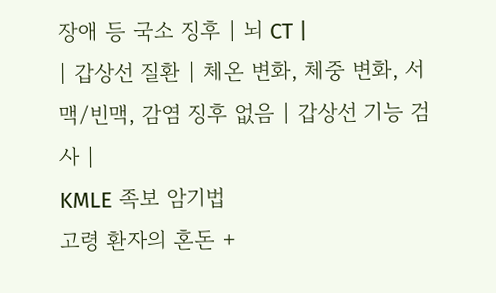장애 등 국소 징후 | 뇌 CT |
| 갑상선 질환 | 체온 변화, 체중 변화, 서맥/빈맥, 감염 징후 없음 | 갑상선 기능 검사 |
KMLE 족보 암기법
고령 환자의 혼돈 +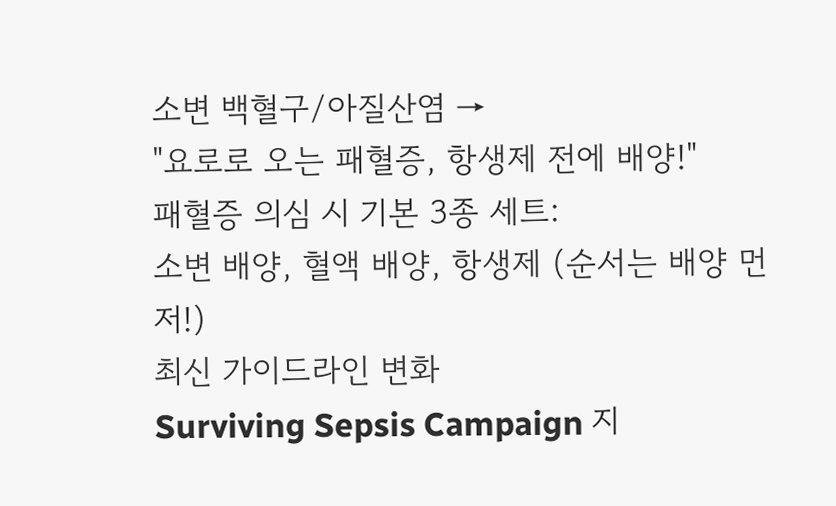소변 백혈구/아질산염 →
"요로로 오는 패혈증, 항생제 전에 배양!"
패혈증 의심 시 기본 3종 세트:
소변 배양, 혈액 배양, 항생제 (순서는 배양 먼저!)
최신 가이드라인 변화
Surviving Sepsis Campaign 지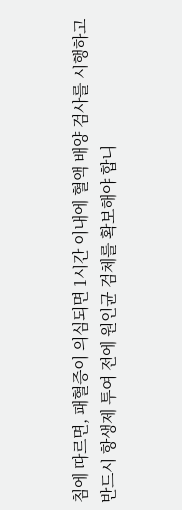침에 따르면, 패혈증이 의심되면 1시간 이내에 혈액 배양 검사를 시행하고
반드시 항생제 투여 전에 원인균 검체를 확보해야 합니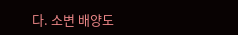다. 소변 배양도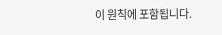이 원칙에 포함됩니다.